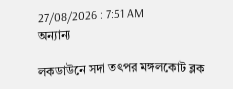27/08/2026 : 7:51 AM
অন্যান্য

লকডাউনে সদা তৎপর মঙ্গলকোট ব্লক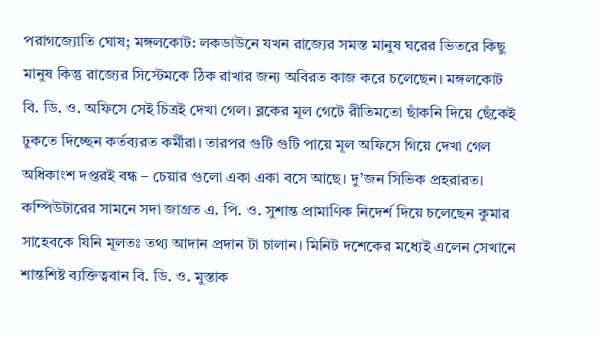পরাগজ্যোতি ঘোষ; মঙ্গলকোট: লকডাউনে যখন রাজ্যের সমস্ত মানুষ ঘরের ভিতরে কিছু মানুষ কিন্তু রাজ্যের সিস্টেমকে ঠিক রাখার জন্য অবিরত কাজ করে চলেছেন। মঙ্গলকোট বি. ডি. ও. অফিসে সেই চিত্রই দেখা গেল। ব্লকের মূল গেটে রীতিমতো ছাঁকনি দিয়ে ছেঁকেই ঢুকতে দিচ্ছেন কর্তব্যরত কর্মীরা। তারপর গুটি গুটি পায়ে মূল অফিসে গিয়ে দেখা গেল অধিকাংশ দপ্তরই বন্ধ – চেয়ার গুলো একা একা বসে আছে। দু’জন সিভিক প্রহরারত। কম্পিউটারের সামনে সদা জাগ্রত এ. পি. ও. সুশান্ত প্রামাণিক নিদের্শ দিয়ে চলেছেন কুমার সাহেবকে যিনি মূলতঃ তথ্য আদান প্রদান টা চালান। মিনিট দশেকের মধ্যেই এলেন সেখানে শান্তশিষ্ট ব্যক্তিত্ববান বি. ডি. ও. মুস্তাক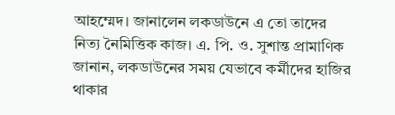আহম্মেদ। জানালেন লকডাউনে এ তো তাদের নিত্য নৈমিত্তিক কাজ। এ. পি. ও. সুশান্ত প্রামাণিক জানান, লকডাউনের সময় যেভাবে কর্মীদের হাজির থাকার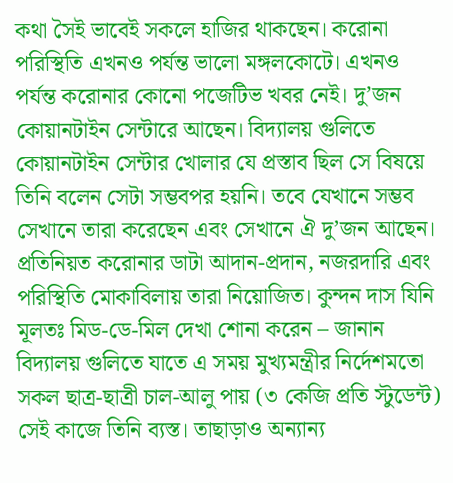কথা সৈই ভাবেই সকলে হাজির থাকছেন। করোনা পরিস্থিতি এখনও পর্যন্ত ভালো মঙ্গলকোটে। এখনও পর্যন্ত করোনার কোনো পজেটিভ খবর নেই। দু’জন কোয়ানটাইন সেন্টারে আছেন। বিদ্যালয় গুলিতে কোয়ানটাইন সেন্টার খোলার যে প্রস্তাব ছিল সে বিষয়ে তিনি বলেন সেটা সম্ভবপর হয়নি। তবে যেখানে সম্ভব সেখানে তারা করেছেন এবং সেখানে ঐ দু’জন আছেন। প্রতিনিয়ত করোনার ডাটা আদান-প্রদান, নজরদারি এবং পরিস্থিতি মোকাবিলায় তারা নিয়োজিত। কুন্দন দাস যিনি মূলতঃ মিড-ডে-মিল দেখা শোনা করেন – জানান বিদ্যালয় গুলিতে যাতে এ সময় মুখ্যমন্ত্রীর নির্দেশমতো সকল ছাত্র-ছাত্রী চাল-আলু পায় (৩ কেজি প্রতি স্টুডেন্ট) সেই কাজে তিনি ব্যস্ত। তাছাড়াও অন্যান্য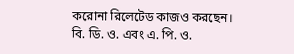করোনা রিলেটেড কাজও করছেন। বি. ডি. ও. এবং এ. পি. ও.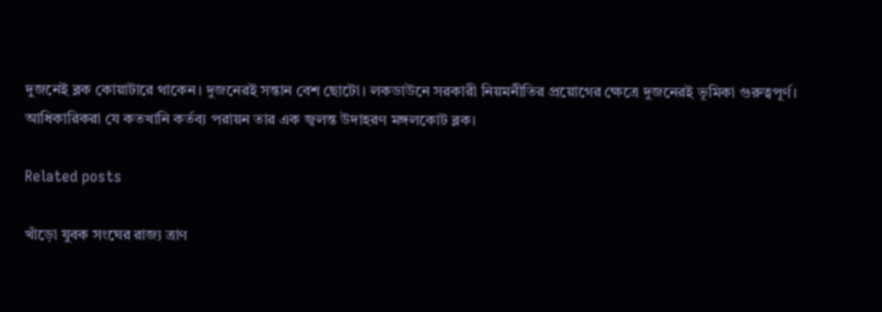দুজনেই ব্লক কোয়াটারে থাকেন। দুজনেরই সন্তান বেশ ছোটো। লকডাউনে সরকারী নিয়মনীতির প্রয়োগের ক্ষেত্রে দুজনেরই ভূমিকা গুরুত্বপূর্ণ। আধিকারিকরা যে কতখানি কর্তব্য পরায়ন তার এক জ্বলন্ত উদাহরণ মঙ্গলকোট ব্লক।

Related posts

খাঁড়ো যুবক সংঘের রাজ্য ত্রাণ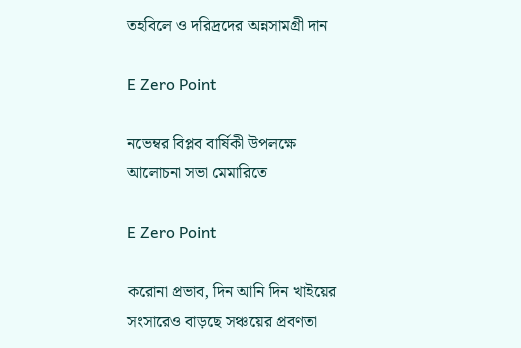তহবিলে ও দরিদ্রদের অন্নসামগ্রী দান

E Zero Point

নভেম্বর বিপ্লব বার্ষিকী উপলক্ষে আলোচনা সভা মেমারিতে

E Zero Point

করোনা প্রভাব, দিন আনি দিন খাইয়ের সংসারেও বাড়ছে সঞ্চয়ের প্রবণতা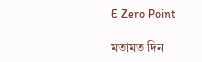E Zero Point

মতামত দিন